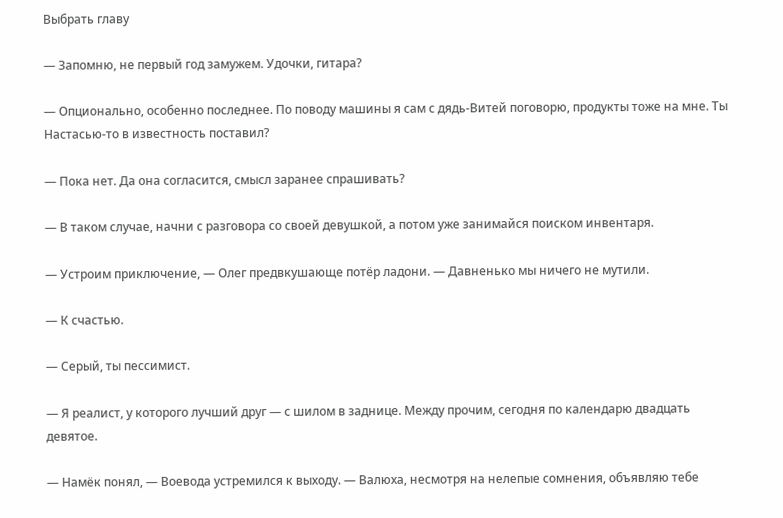Выбрать главу

— Запомню, не первый год замужем. Удочки, гитара?

— Опционально, особенно последнее. По поводу машины я сам с дядь-Витей поговорю, продукты тоже на мне. Ты Настасью-то в известность поставил?

— Пока нет. Да она согласится, смысл заранее спрашивать?

— В таком случае, начни с разговора со своей девушкой, а потом уже занимайся поиском инвентаря.

— Устроим приключение, — Олег предвкушающе потёр ладони. — Давненько мы ничего не мутили.

— К счастью.

— Серый, ты пессимист.

— Я реалист, у которого лучший друг — с шилом в заднице. Между прочим, сегодня по календарю двадцать девятое.

— Намёк понял, — Воевода устремился к выходу. — Валюха, несмотря на нелепые сомнения, объявляю тебе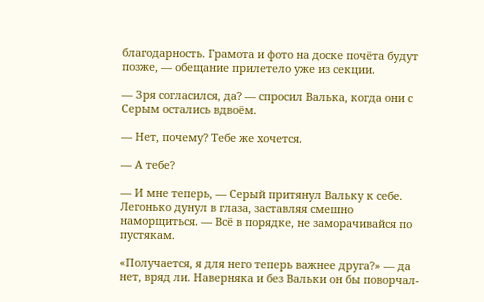благодарность. Грамота и фото на доске почёта будут позже, — обещание прилетело уже из секции.

— Зря согласился, да? — спросил Валька, когда они с Серым остались вдвоём.

— Нет, почему? Тебе же хочется.

— А тебе?

— И мне теперь, — Серый притянул Вальку к себе. Легонько дунул в глаза, заставляя смешно наморщиться. — Всё в порядке, не заморачивайся по пустякам.

«Получается, я для него теперь важнее друга?» — да нет, вряд ли. Наверняка и без Вальки он бы поворчал-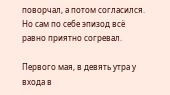поворчал, а потом согласился. Но сам по себе эпизод всё равно приятно согревал.

Первого мая, в девять утра у входа в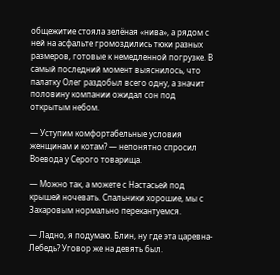общежитие стояла зелёная «нива», а рядом с ней на асфальте громоздились тюки разных размеров, готовые к немедленной погрузке. В самый последний момент выяснилось, что палатку Олег раздобыл всего одну, а значит половину компании ожидал сон под открытым небом.

— Уступим комфортабельные условия женщинам и котам? — непонятно спросил Воевода у Серого товарища.

— Можно так, а можете с Настасьей под крышей ночевать. Спальники хорошие, мы с Захаровым нормально перекантуемся.

— Ладно, я подумаю. Блин, ну где эта царевна-Лебедь? Уговор же на девять был.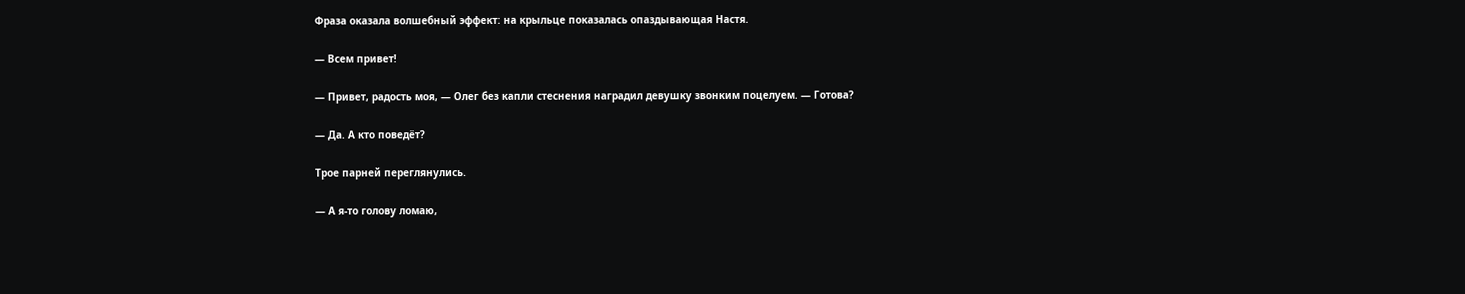Фраза оказала волшебный эффект: на крыльце показалась опаздывающая Настя.

— Всем привет!

— Привет, радость моя, — Олег без капли стеснения наградил девушку звонким поцелуем. — Готова?

— Да. А кто поведёт?

Трое парней переглянулись.

— А я-то голову ломаю,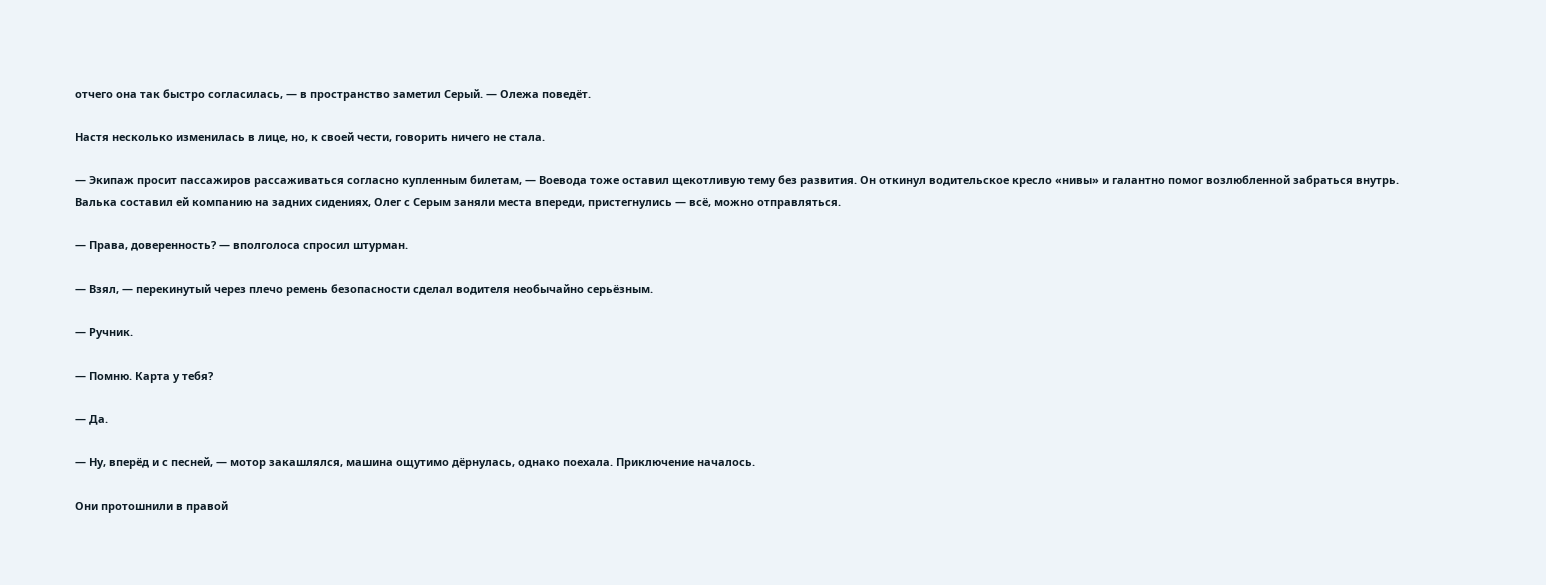отчего она так быстро согласилась, — в пространство заметил Серый. — Олежа поведёт.

Настя несколько изменилась в лице, но, к своей чести, говорить ничего не стала.

— Экипаж просит пассажиров рассаживаться согласно купленным билетам, — Воевода тоже оставил щекотливую тему без развития. Он откинул водительское кресло «нивы» и галантно помог возлюбленной забраться внутрь. Валька составил ей компанию на задних сидениях, Олег с Серым заняли места впереди, пристегнулись — всё, можно отправляться.

— Права, доверенность? — вполголоса спросил штурман.

— Взял, — перекинутый через плечо ремень безопасности сделал водителя необычайно серьёзным.

— Ручник.

— Помню. Карта у тебя?

— Да.

— Ну, вперёд и с песней, — мотор закашлялся, машина ощутимо дёрнулась, однако поехала. Приключение началось.

Они протошнили в правой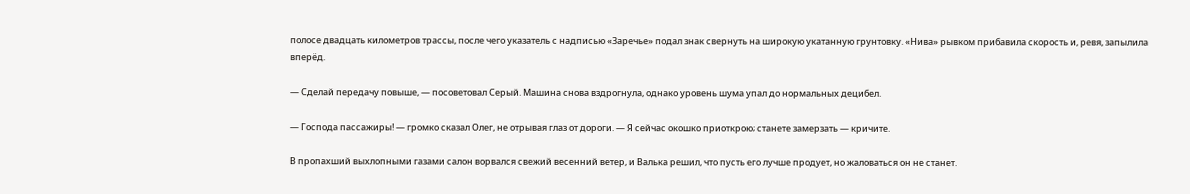полосе двадцать километров трассы, после чего указатель с надписью «Заречье» подал знак свернуть на широкую укатанную грунтовку. «Нива» рывком прибавила скорость и, ревя, запылила вперёд.

— Сделай передачу повыше, — посоветовал Серый. Машина снова вздрогнула, однако уровень шума упал до нормальных децибел.

— Господа пассажиры! — громко сказал Олег, не отрывая глаз от дороги. — Я сейчас окошко приоткрою; станете замерзать — кричите.

В пропахший выхлопными газами салон ворвался свежий весенний ветер, и Валька решил, что пусть его лучше продует, но жаловаться он не станет.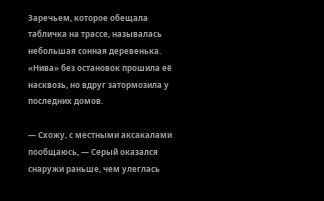Заречьем, которое обещала табличка на трассе, называлась небольшая сонная деревенька. «Нива» без остановок прошила её насквозь, но вдруг затормозила у последних домов.

— Схожу, с местными аксакалами пообщаюсь, — Серый оказался снаружи раньше, чем улеглась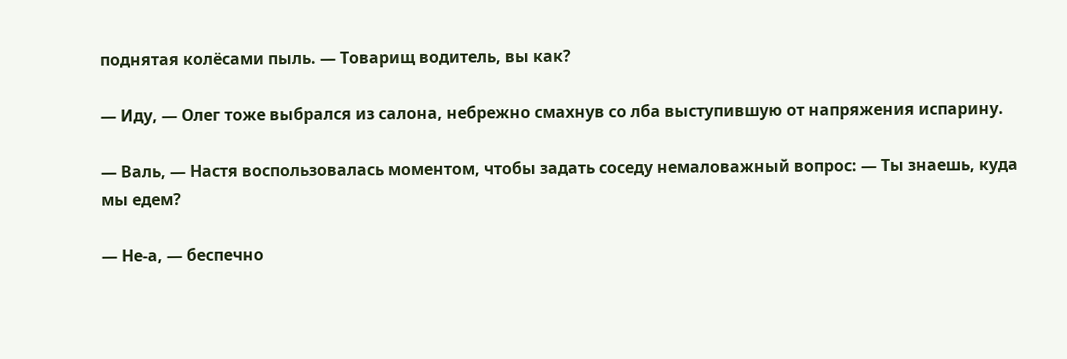поднятая колёсами пыль. — Товарищ водитель, вы как?

— Иду, — Олег тоже выбрался из салона, небрежно смахнув со лба выступившую от напряжения испарину.

— Валь, — Настя воспользовалась моментом, чтобы задать соседу немаловажный вопрос: — Ты знаешь, куда мы едем?

— Не-а, — беспечно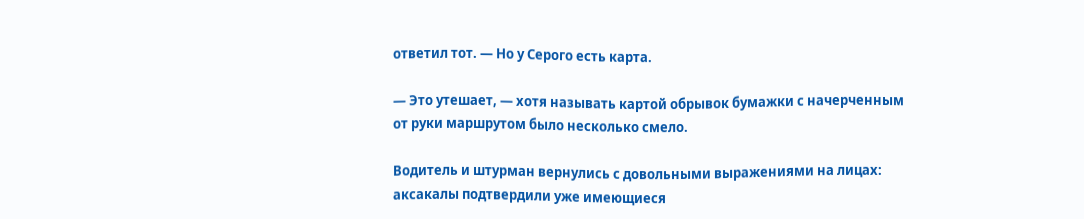ответил тот. — Но у Серого есть карта.

— Это утешает, — хотя называть картой обрывок бумажки с начерченным от руки маршрутом было несколько смело.

Водитель и штурман вернулись с довольными выражениями на лицах: аксакалы подтвердили уже имеющиеся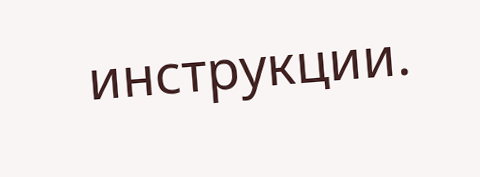инструкции.